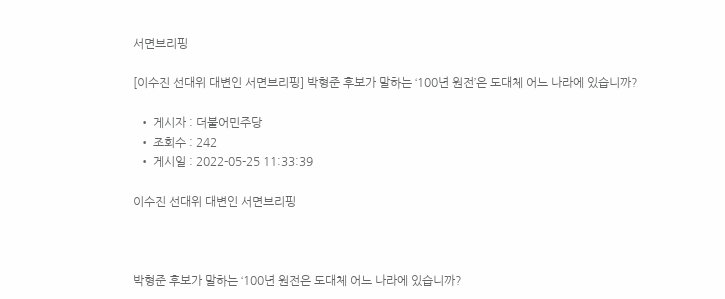서면브리핑

[이수진 선대위 대변인 서면브리핑] 박형준 후보가 말하는 ‘100년 원전’은 도대체 어느 나라에 있습니까?

  • 게시자 : 더불어민주당
  • 조회수 : 242
  • 게시일 : 2022-05-25 11:33:39

이수진 선대위 대변인 서면브리핑



박형준 후보가 말하는 ‘100년 원전은 도대체 어느 나라에 있습니까?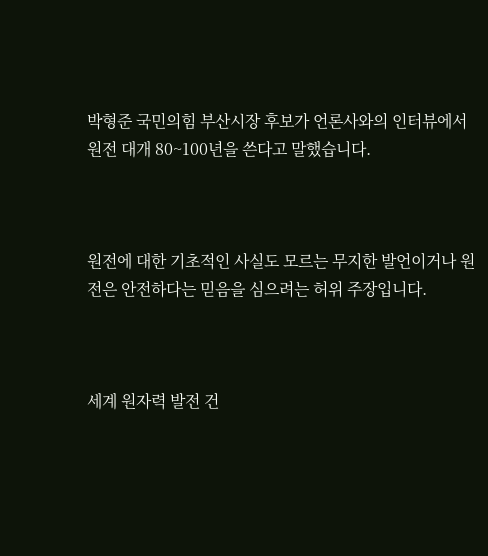박형준 국민의힘 부산시장 후보가 언론사와의 인터뷰에서 원전 대개 80~100년을 쓴다고 말했습니다.



원전에 대한 기초적인 사실도 모르는 무지한 발언이거나 원전은 안전하다는 믿음을 심으려는 허위 주장입니다.



세계 원자력 발전 건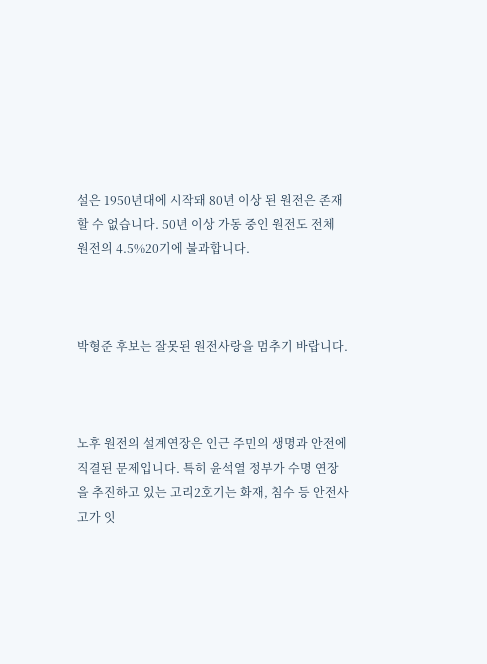설은 1950년대에 시작돼 80년 이상 된 원전은 존재할 수 없습니다. 50년 이상 가동 중인 원전도 전체 원전의 4.5%20기에 불과합니다.



박형준 후보는 잘못된 원전사랑을 멈추기 바랍니다.



노후 원전의 설계연장은 인근 주민의 생명과 안전에 직결된 문제입니다. 특히 윤석열 정부가 수명 연장을 추진하고 있는 고리2호기는 화재, 침수 등 안전사고가 잇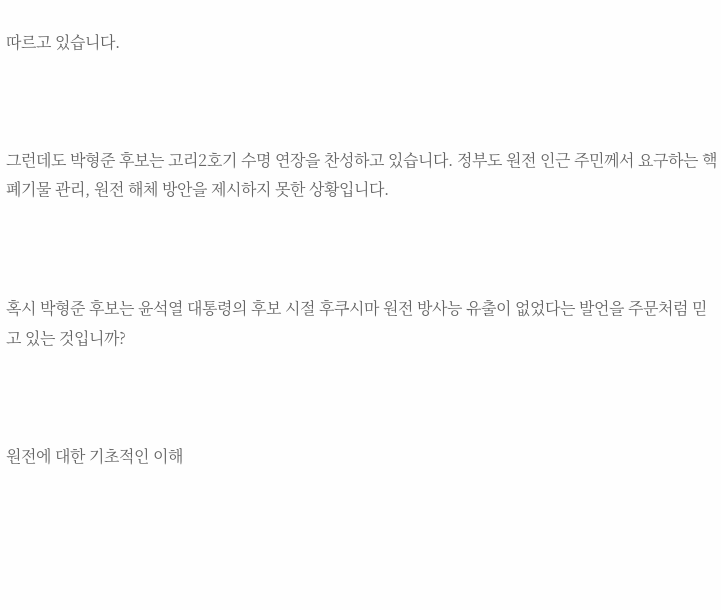따르고 있습니다.



그런데도 박형준 후보는 고리2호기 수명 연장을 찬성하고 있습니다. 정부도 원전 인근 주민께서 요구하는 핵폐기물 관리, 원전 해체 방안을 제시하지 못한 상황입니다.



혹시 박형준 후보는 윤석열 대통령의 후보 시절 후쿠시마 원전 방사능 유출이 없었다는 발언을 주문처럼 믿고 있는 것입니까?



원전에 대한 기초적인 이해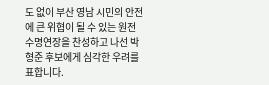도 없이 부산 영남 시민의 안전에 큰 위협이 될 수 있는 원전 수명연장을 찬성하고 나선 박형준 후보에게 심각한 우려를 표합니다.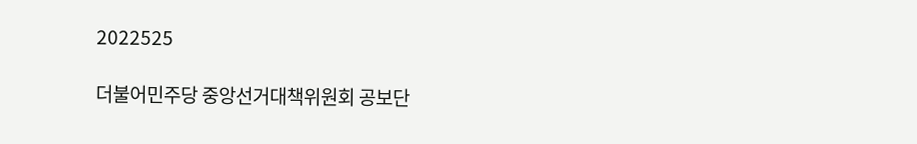2022525

더불어민주당 중앙선거대책위원회 공보단